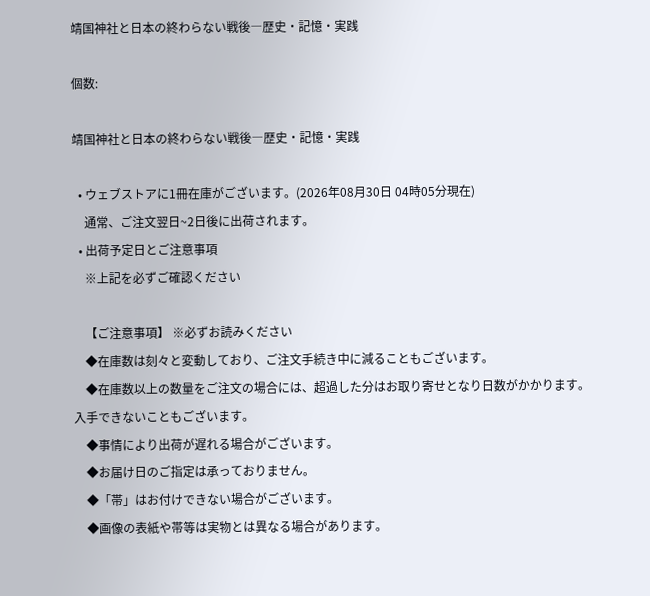靖国神社と日本の終わらない戦後―歴史・記憶・実践

個数:

靖国神社と日本の終わらない戦後―歴史・記憶・実践

  • ウェブストアに1冊在庫がございます。(2026年08月30日 04時05分現在)
    通常、ご注文翌日~2日後に出荷されます。
  • 出荷予定日とご注意事項
    ※上記を必ずご確認ください

    【ご注意事項】 ※必ずお読みください
    ◆在庫数は刻々と変動しており、ご注文手続き中に減ることもございます。
    ◆在庫数以上の数量をご注文の場合には、超過した分はお取り寄せとなり日数がかかります。入手できないこともございます。
    ◆事情により出荷が遅れる場合がございます。
    ◆お届け日のご指定は承っておりません。
    ◆「帯」はお付けできない場合がございます。
    ◆画像の表紙や帯等は実物とは異なる場合があります。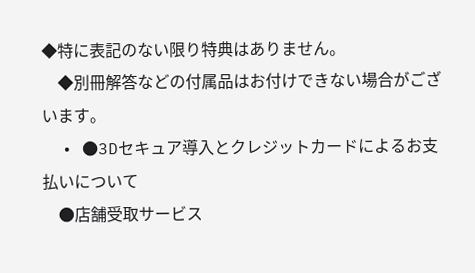◆特に表記のない限り特典はありません。
    ◆別冊解答などの付属品はお付けできない場合がございます。
  • ●3Dセキュア導入とクレジットカードによるお支払いについて
    ●店舗受取サービス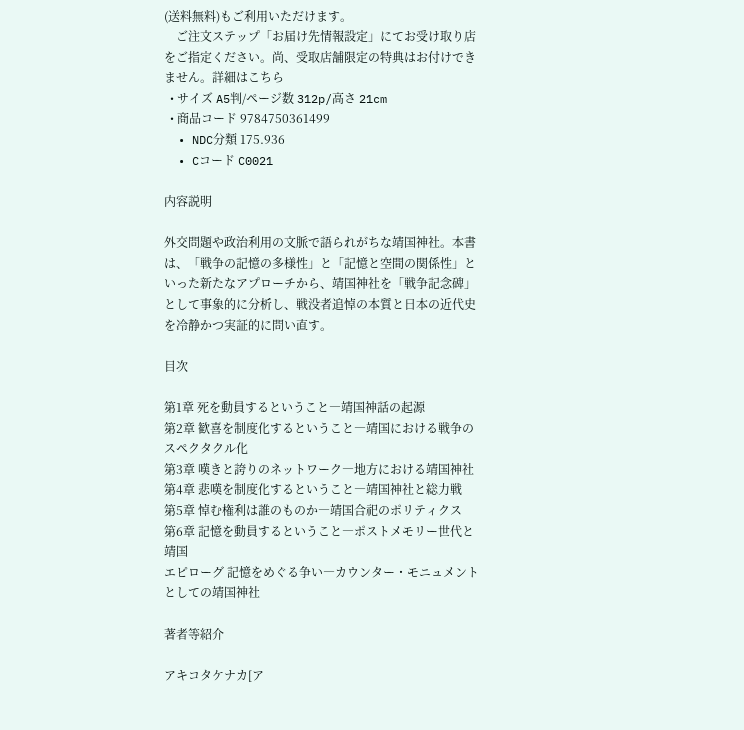(送料無料)もご利用いただけます。
    ご注文ステップ「お届け先情報設定」にてお受け取り店をご指定ください。尚、受取店舗限定の特典はお付けできません。詳細はこちら
  • サイズ A5判/ページ数 312p/高さ 21cm
  • 商品コード 9784750361499
  • NDC分類 175.936
  • Cコード C0021

内容説明

外交問題や政治利用の文脈で語られがちな靖国神社。本書は、「戦争の記憶の多様性」と「記憶と空間の関係性」といった新たなアプローチから、靖国神社を「戦争記念碑」として事象的に分析し、戦没者追悼の本質と日本の近代史を冷静かつ実証的に問い直す。

目次

第1章 死を動員するということ―靖国神話の起源
第2章 歓喜を制度化するということ―靖国における戦争のスペクタクル化
第3章 嘆きと誇りのネットワーク―地方における靖国神社
第4章 悲嘆を制度化するということ―靖国神社と総力戦
第5章 悼む権利は誰のものか―靖国合祀のポリティクス
第6章 記憶を動員するということ―ポストメモリー世代と靖国
エピローグ 記憶をめぐる争い―カウンター・モニュメントとしての靖国神社

著者等紹介

アキコタケナカ[ア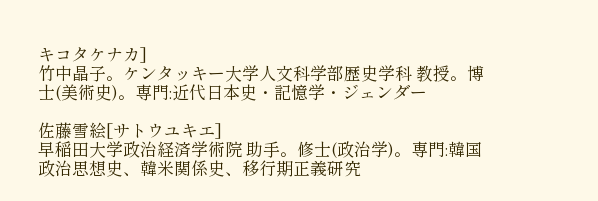キコタケナカ]
竹中晶子。ケンタッキー大学人文科学部歴史学科 教授。博士(美術史)。専門:近代日本史・記憶学・ジェンダー

佐藤雪絵[サトウユキエ]
早稲田大学政治経済学術院 助手。修士(政治学)。専門:韓国政治思想史、韓米関係史、移行期正義研究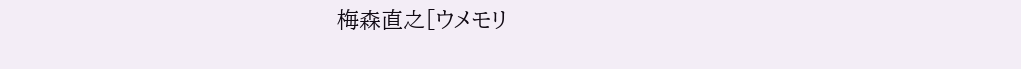梅森直之[ウメモリ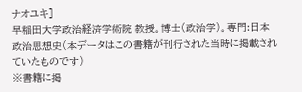ナオユキ]
早稲田大学政治経済学術院 教授。博士(政治学)。専門:日本政治思想史(本データはこの書籍が刊行された当時に掲載されていたものです)
※書籍に掲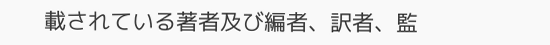載されている著者及び編者、訳者、監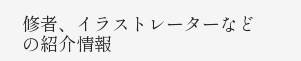修者、イラストレーターなどの紹介情報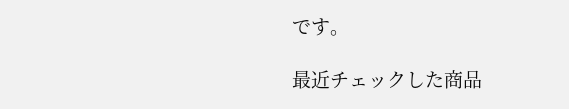です。

最近チェックした商品